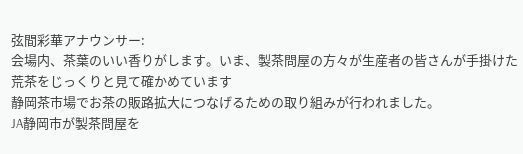弦間彩華アナウンサー:
会場内、茶葉のいい香りがします。いま、製茶問屋の方々が生産者の皆さんが手掛けた荒茶をじっくりと見て確かめています
静岡茶市場でお茶の販路拡大につなげるための取り組みが行われました。
JA静岡市が製茶問屋を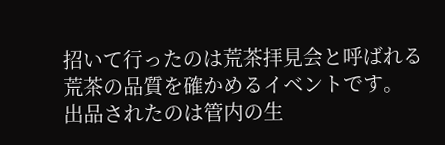招いて行ったのは荒茶拝見会と呼ばれる荒茶の品質を確かめるイベントです。
出品されたのは管内の生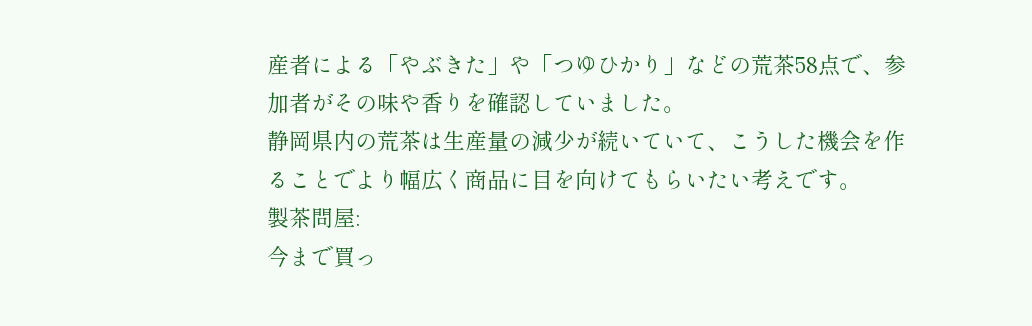産者による「やぶきた」や「つゆひかり」などの荒茶58点で、参加者がその味や香りを確認していました。
静岡県内の荒茶は生産量の減少が続いていて、こうした機会を作ることでより幅広く商品に目を向けてもらいたい考えです。
製茶問屋:
今まで買っ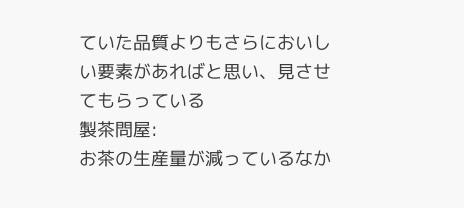ていた品質よりもさらにおいしい要素があればと思い、見させてもらっている
製茶問屋:
お茶の生産量が減っているなか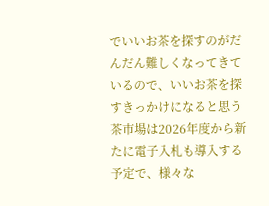でいいお茶を探すのがだんだん難しくなってきているので、いいお茶を探すきっかけになると思う
茶市場は2026年度から新たに電子入札も導入する予定で、様々な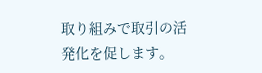取り組みで取引の活発化を促します。